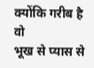क्योंकि गरीब है वो
भूख से प्यास से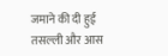जमाने की दी हुई
तसल्ली और आस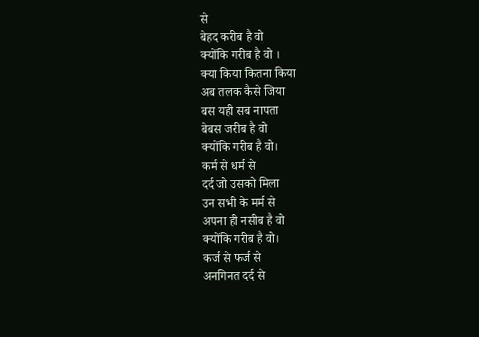से
बेहद करीब है वो
क्योंकि गरीब है वो ।
क्या किया कितना किया
अब तलक कैसे जिया
बस यही सब नापता
बेबस जरीब है वो
क्योंकि गरीब है वो।
कर्म से धर्म से
दर्द जो उसको मिला
उन सभी के मर्म से
अपना ही नसीब है वो
क्योंकि गरीब है वो।
कर्ज से फर्ज से
अनगिनत दर्द से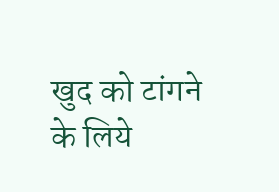खुद को टांगने के लिये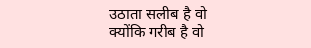उठाता सलीब है वो
क्योंकि गरीब है वो